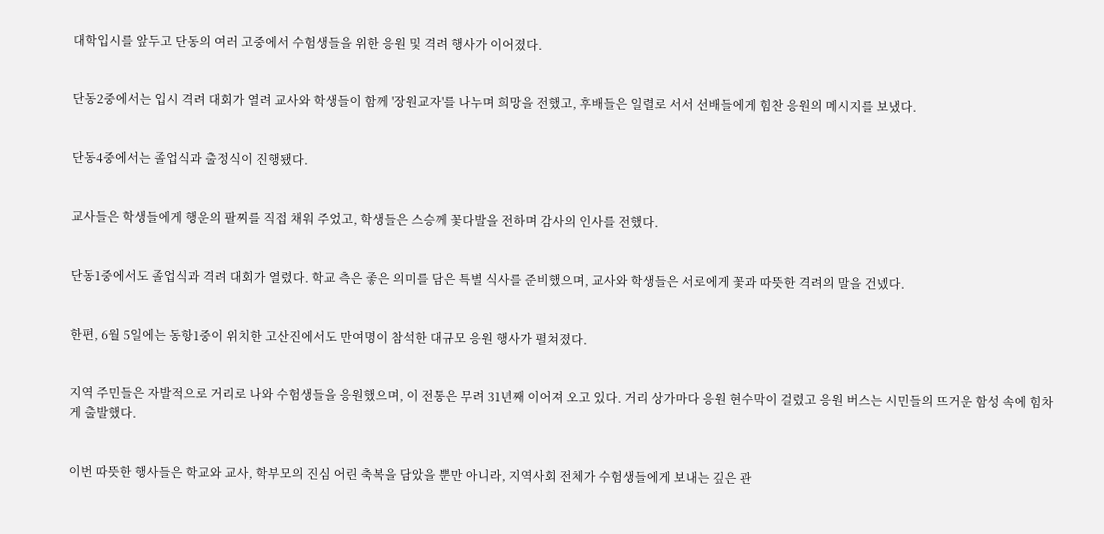대학입시를 앞두고 단동의 여러 고중에서 수험생들을 위한 응원 및 격려 행사가 이어졌다.


단동2중에서는 입시 격려 대회가 열려 교사와 학생들이 함께 '장원교자'를 나누며 희망을 전했고, 후배들은 일렬로 서서 선배들에게 힘찬 응원의 메시지를 보냈다.


단동4중에서는 졸업식과 출정식이 진행됐다.


교사들은 학생들에게 행운의 팔찌를 직접 채워 주었고, 학생들은 스승께 꽃다발을 전하며 감사의 인사를 전했다.


단동1중에서도 졸업식과 격려 대회가 열렸다. 학교 측은 좋은 의미를 담은 특별 식사를 준비했으며, 교사와 학생들은 서로에게 꽃과 따뜻한 격려의 말을 건넸다.


한편, 6월 5일에는 동항1중이 위치한 고산진에서도 만여명이 참석한 대규모 응원 행사가 펼쳐졌다.


지역 주민들은 자발적으로 거리로 나와 수험생들을 응원했으며, 이 전통은 무려 31년째 이어져 오고 있다. 거리 상가마다 응원 현수막이 걸렸고 응원 버스는 시민들의 뜨거운 함성 속에 힘차게 출발했다.


이번 따뜻한 행사들은 학교와 교사, 학부모의 진심 어린 축복을 담았을 뿐만 아니라, 지역사회 전체가 수험생들에게 보내는 깊은 관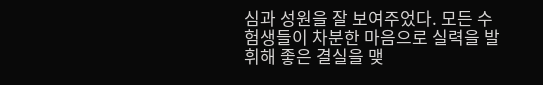심과 성원을 잘 보여주었다. 모든 수험생들이 차분한 마음으로 실력을 발휘해 좋은 결실을 맺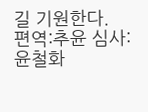길 기원한다.
편역:추윤 심사: 윤철화